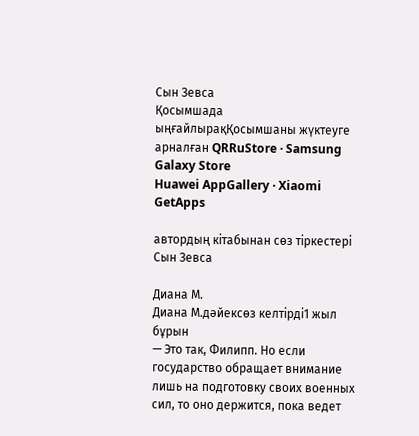Сын Зевса
Қосымшада ыңғайлырақҚосымшаны жүктеуге арналған QRRuStore · Samsung Galaxy Store
Huawei AppGallery · Xiaomi GetApps

автордың кітабынан сөз тіркестері  Сын Зевса

Диана М.
Диана М.дәйексөз келтірді1 жыл бұрын
— Это так, Филипп. Но если государство обращает внимание лишь на подготовку своих военных сил, то оно держится, пока ведет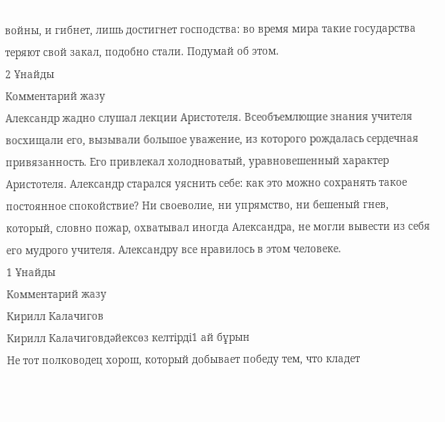войны, и гибнет, лишь достигнет господства: во время мира такие государства теряют свой закал, подобно стали. Подумай об этом.
2 Ұнайды
Комментарий жазу
Александр жадно слушал лекции Аристотеля. Всеобъемлющие знания учителя восхищали его, вызывали большое уважение, из которого рождалась сердечная привязанность. Его привлекал холодноватый, уравновешенный характер Аристотеля. Александр старался уяснить себе: как это можно сохранять такое постоянное спокойствие? Ни своеволие, ни упрямство, ни бешеный гнев, который, словно пожар, охватывал иногда Александра, не могли вывести из себя его мудрого учителя. Александру все нравилось в этом человеке.
1 Ұнайды
Комментарий жазу
Кирилл Калачигов
Кирилл Калачиговдәйексөз келтірді1 ай бұрын
Не тот полководец хорош, который добывает победу тем, что кладет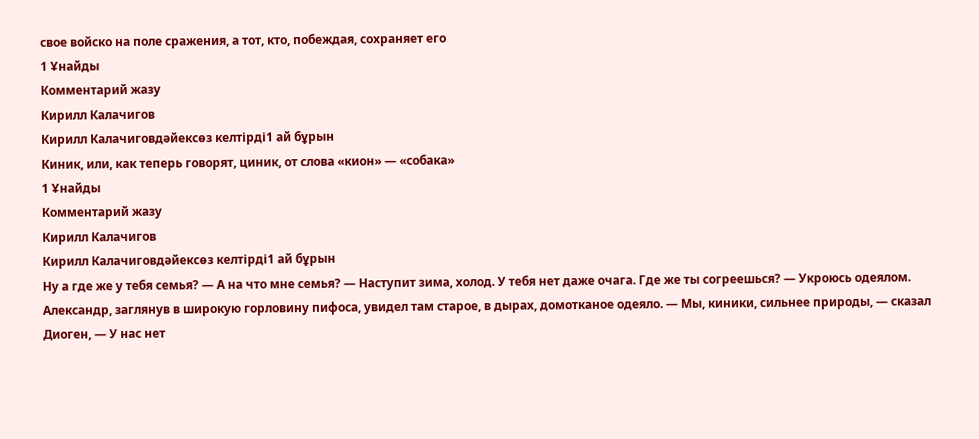свое войско на поле сражения, а тот, кто, побеждая, сохраняет его
1 Ұнайды
Комментарий жазу
Кирилл Калачигов
Кирилл Калачиговдәйексөз келтірді1 ай бұрын
Киник, или, как теперь говорят, циник, от слова «кион» — «собака»
1 Ұнайды
Комментарий жазу
Кирилл Калачигов
Кирилл Калачиговдәйексөз келтірді1 ай бұрын
Ну а где же у тебя семья? — А на что мне семья? — Наступит зима, холод. У тебя нет даже очага. Где же ты согреешься? — Укроюсь одеялом. Александр, заглянув в широкую горловину пифоса, увидел там старое, в дырах, домотканое одеяло. — Мы, киники, сильнее природы, — сказал Диоген, — У нас нет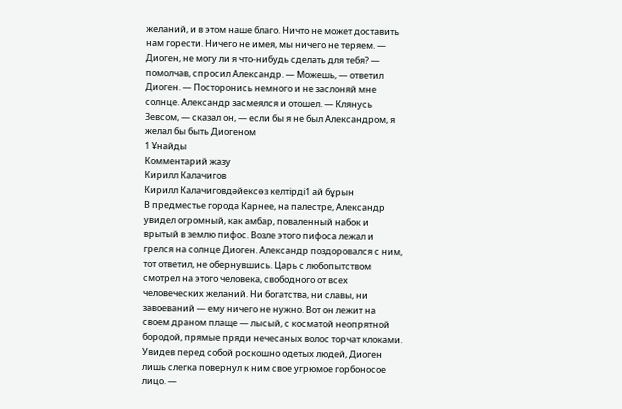желаний, и в этом наше благо. Ничто не может доставить нам горести. Ничего не имея, мы ничего не теряем. — Диоген, не могу ли я что-нибудь сделать для тебя? — помолчав, спросил Александр. — Можешь, — ответил Диоген. — Посторонись немного и не заслоняй мне солнце. Александр засмеялся и отошел. — Клянусь Зевсом, — сказал он, — если бы я не был Александром, я желал бы быть Диогеном
1 Ұнайды
Комментарий жазу
Кирилл Калачигов
Кирилл Калачиговдәйексөз келтірді1 ай бұрын
В предместье города Карнее, на палестре, Александр увидел огромный, как амбар, поваленный набок и врытый в землю пифос. Возле этого пифоса лежал и грелся на солнце Диоген. Александр поздоровался с ним, тот ответил, не обернувшись. Царь с любопытством смотрел на этого человека, свободного от всех человеческих желаний. Ни богатства, ни славы, ни завоеваний — ему ничего не нужно. Вот он лежит на своем драном плаще — лысый, с косматой неопрятной бородой, прямые пряди нечесаных волос торчат клоками. Увидев перед собой роскошно одетых людей, Диоген лишь слегка повернул к ним свое угрюмое горбоносое лицо. —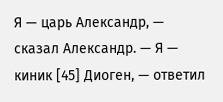Я — царь Александр, — сказал Александр. — Я — киник [45] Диоген, — ответил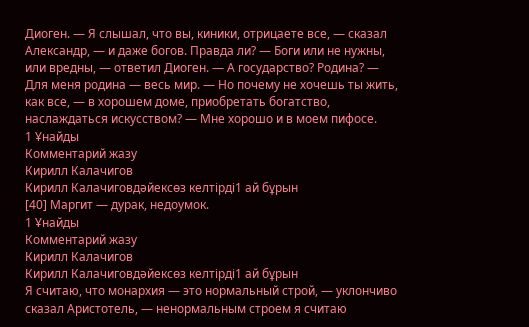Диоген. — Я слышал, что вы, киники, отрицаете все, — сказал Александр, — и даже богов. Правда ли? — Боги или не нужны, или вредны, — ответил Диоген. — А государство? Родина? — Для меня родина — весь мир. — Но почему не хочешь ты жить, как все, — в хорошем доме, приобретать богатство, наслаждаться искусством? — Мне хорошо и в моем пифосе.
1 Ұнайды
Комментарий жазу
Кирилл Калачигов
Кирилл Калачиговдәйексөз келтірді1 ай бұрын
[40] Маргит — дурак, недоумок.
1 Ұнайды
Комментарий жазу
Кирилл Калачигов
Кирилл Калачиговдәйексөз келтірді1 ай бұрын
Я считаю, что монархия — это нормальный строй, — уклончиво сказал Аристотель, — ненормальным строем я считаю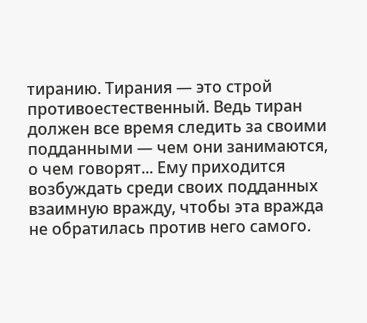тиранию. Тирания — это строй противоестественный. Ведь тиран должен все время следить за своими подданными — чем они занимаются, о чем говорят... Ему приходится возбуждать среди своих подданных взаимную вражду, чтобы эта вражда не обратилась против него самого.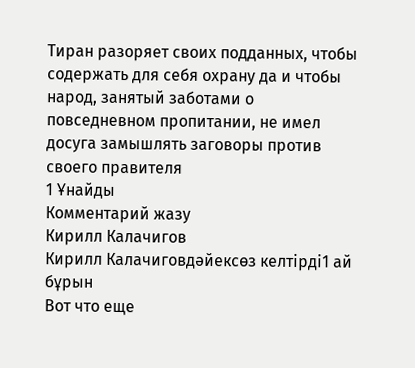Тиран разоряет своих подданных, чтобы содержать для себя охрану да и чтобы народ, занятый заботами о повседневном пропитании, не имел досуга замышлять заговоры против своего правителя
1 Ұнайды
Комментарий жазу
Кирилл Калачигов
Кирилл Калачиговдәйексөз келтірді1 ай бұрын
Вот что еще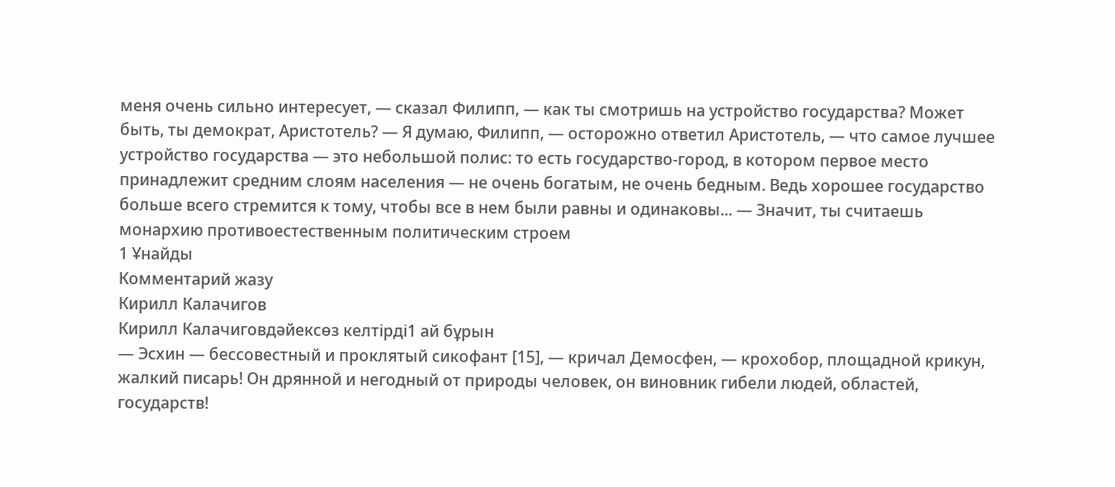меня очень сильно интересует, — сказал Филипп, — как ты смотришь на устройство государства? Может быть, ты демократ, Аристотель? — Я думаю, Филипп, — осторожно ответил Аристотель, — что самое лучшее устройство государства — это небольшой полис: то есть государство-город, в котором первое место принадлежит средним слоям населения — не очень богатым, не очень бедным. Ведь хорошее государство больше всего стремится к тому, чтобы все в нем были равны и одинаковы... — Значит, ты считаешь монархию противоестественным политическим строем
1 Ұнайды
Комментарий жазу
Кирилл Калачигов
Кирилл Калачиговдәйексөз келтірді1 ай бұрын
— Эсхин — бессовестный и проклятый сикофант [15], — кричал Демосфен, — крохобор, площадной крикун, жалкий писарь! Он дрянной и негодный от природы человек, он виновник гибели людей, областей, государств!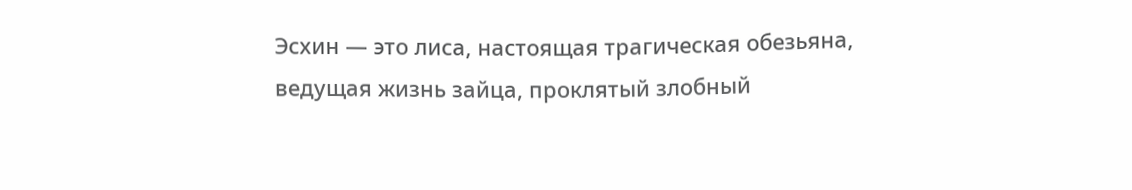Эсхин — это лиса, настоящая трагическая обезьяна, ведущая жизнь зайца, проклятый злобный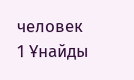человек
1 Ұнайды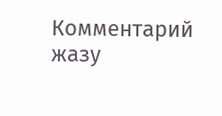Комментарий жазу